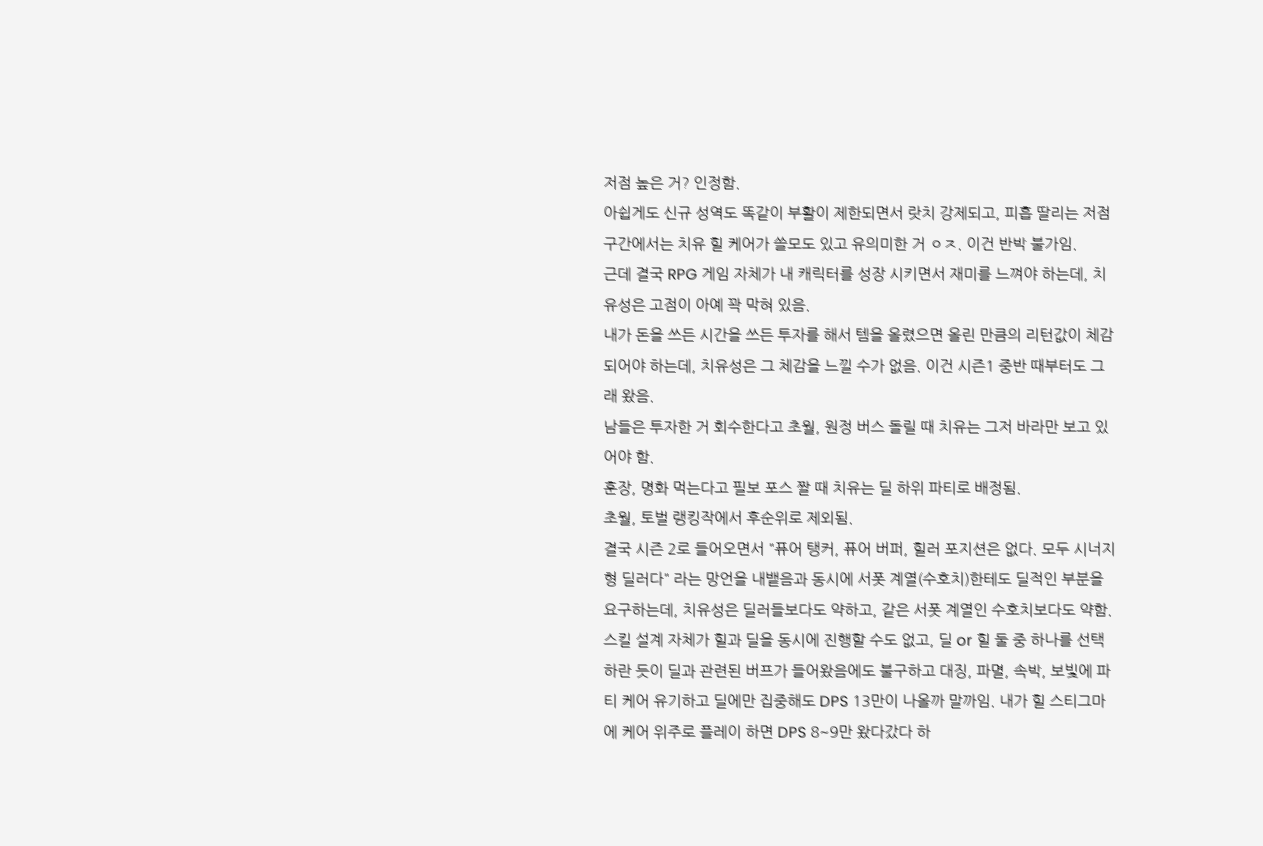저점 높은 거? 인정함.
아쉽게도 신규 성역도 똑같이 부활이 제한되면서 랏치 강제되고, 피흡 딸리는 저점 구간에서는 치유 힐 케어가 쓸모도 있고 유의미한 거 ㅇㅈ. 이건 반박 불가임.
근데 결국 RPG 게임 자체가 내 캐릭터를 성장 시키면서 재미를 느껴야 하는데, 치유성은 고점이 아예 꽉 막혀 있음.
내가 돈을 쓰든 시간을 쓰든 투자를 해서 템을 올렸으면 올린 만큼의 리턴값이 체감 되어야 하는데, 치유성은 그 체감을 느낄 수가 없음. 이건 시즌1 중반 때부터도 그래 왔음.
남들은 투자한 거 회수한다고 초월, 원정 버스 돌릴 때 치유는 그저 바라만 보고 있어야 함.
훈장, 명화 먹는다고 필보 포스 짤 때 치유는 딜 하위 파티로 배정됨.
초월, 토벌 랭킹작에서 후순위로 제외됨.
결국 시즌 2로 들어오면서 "퓨어 탱커, 퓨어 버퍼, 힐러 포지션은 없다. 모두 시너지형 딜러다" 라는 망언을 내뱉음과 동시에 서폿 계열(수호치)한테도 딜적인 부분을 요구하는데, 치유성은 딜러들보다도 약하고, 같은 서폿 계열인 수호치보다도 약함.
스킬 설계 자체가 힐과 딜을 동시에 진행할 수도 없고, 딜 or 힐 둘 중 하나를 선택하란 듯이 딜과 관련된 버프가 들어왔음에도 불구하고 대징, 파멸, 속박, 보빛에 파티 케어 유기하고 딜에만 집중해도 DPS 13만이 나올까 말까임. 내가 힐 스티그마에 케어 위주로 플레이 하면 DPS 8~9만 왔다갔다 하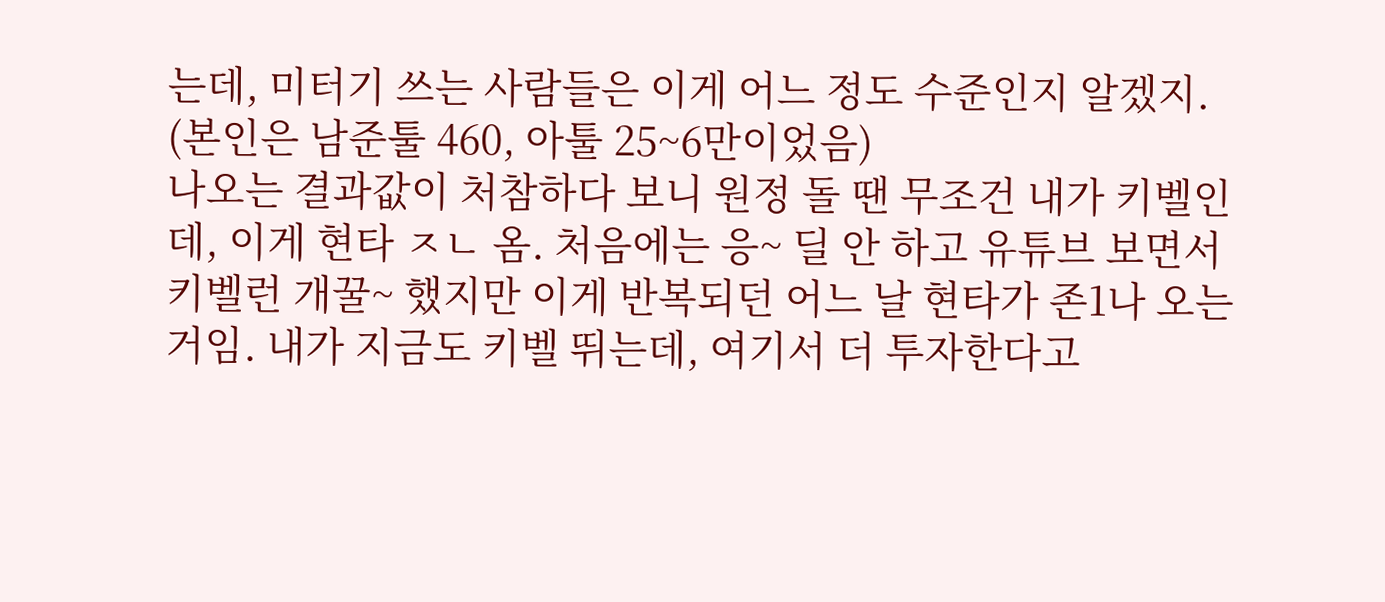는데, 미터기 쓰는 사람들은 이게 어느 정도 수준인지 알겠지. (본인은 남준툴 460, 아툴 25~6만이었음)
나오는 결과값이 처참하다 보니 원정 돌 땐 무조건 내가 키벨인데, 이게 현타 ㅈㄴ 옴. 처음에는 응~ 딜 안 하고 유튜브 보면서 키벨런 개꿀~ 했지만 이게 반복되던 어느 날 현타가 존1나 오는 거임. 내가 지금도 키벨 뛰는데, 여기서 더 투자한다고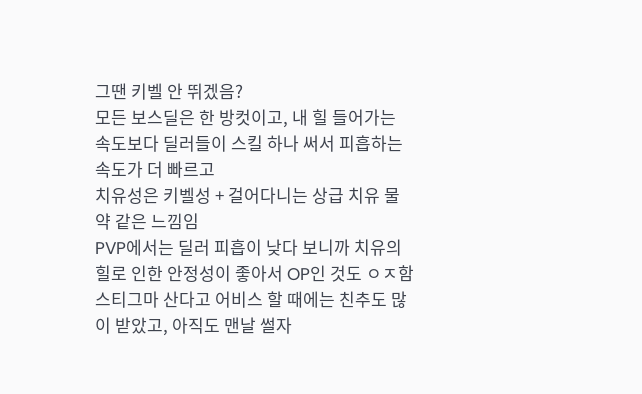그땐 키벨 안 뛰겠음?
모든 보스딜은 한 방컷이고, 내 힐 들어가는 속도보다 딜러들이 스킬 하나 써서 피흡하는 속도가 더 빠르고
치유성은 키벨성 + 걸어다니는 상급 치유 물약 같은 느낌임
PVP에서는 딜러 피흡이 낮다 보니까 치유의 힐로 인한 안정성이 좋아서 OP인 것도 ㅇㅈ함
스티그마 산다고 어비스 할 때에는 친추도 많이 받았고, 아직도 맨날 썰자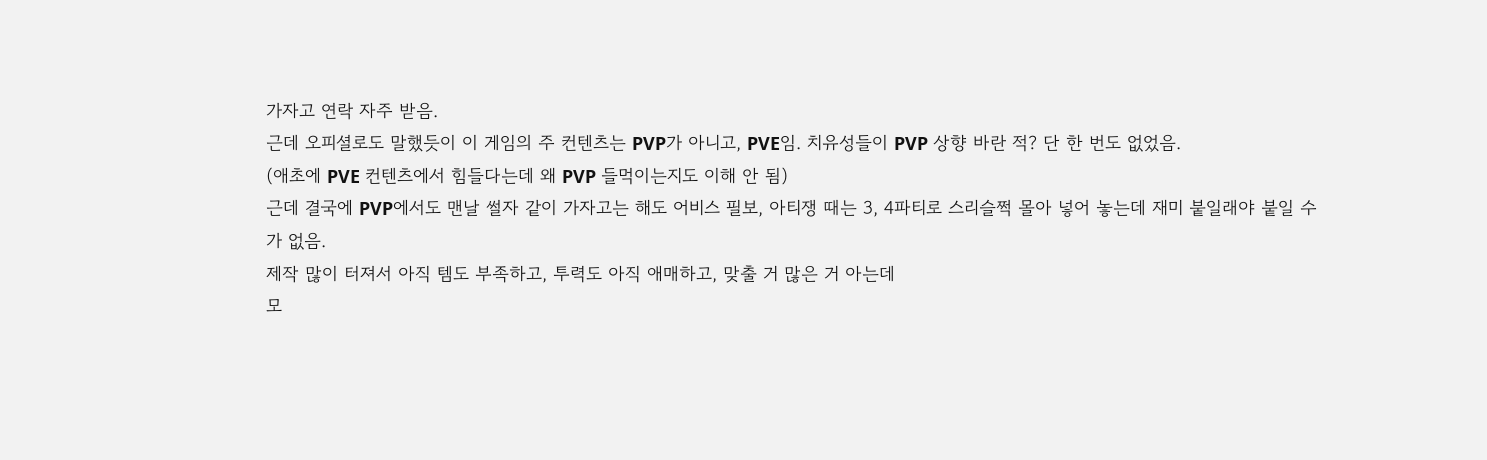가자고 연락 자주 받음.
근데 오피셜로도 말했듯이 이 게임의 주 컨텐츠는 PVP가 아니고, PVE임. 치유성들이 PVP 상향 바란 적? 단 한 번도 없었음.
(애초에 PVE 컨텐츠에서 힘들다는데 왜 PVP 들먹이는지도 이해 안 됨)
근데 결국에 PVP에서도 맨날 썰자 같이 가자고는 해도 어비스 필보, 아티쟁 때는 3, 4파티로 스리슬쩍 몰아 넣어 놓는데 재미 붙일래야 붙일 수가 없음.
제작 많이 터져서 아직 템도 부족하고, 투력도 아직 애매하고, 맞출 거 많은 거 아는데
모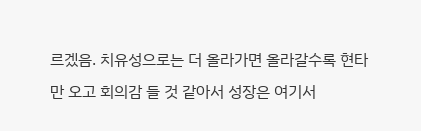르겠음. 치유성으로는 더 올라가면 올라갈수록 현타만 오고 회의감 들 것 같아서 성장은 여기서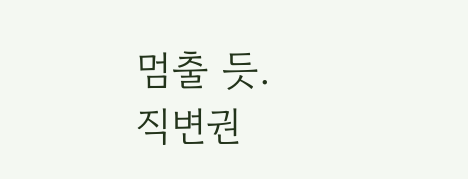멈출 듯.
직변권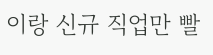이랑 신규 직업만 빨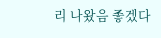리 나왔음 좋겠다